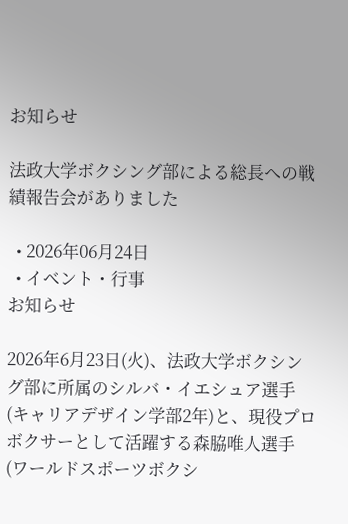お知らせ

法政大学ボクシング部による総長への戦績報告会がありました

  • 2026年06月24日
  • イベント・行事
お知らせ

2026年6月23日(火)、法政大学ボクシング部に所属のシルバ・イエシュア選手(キャリアデザイン学部2年)と、現役プロボクサーとして活躍する森脇唯人選手(ワールドスポーツボクシ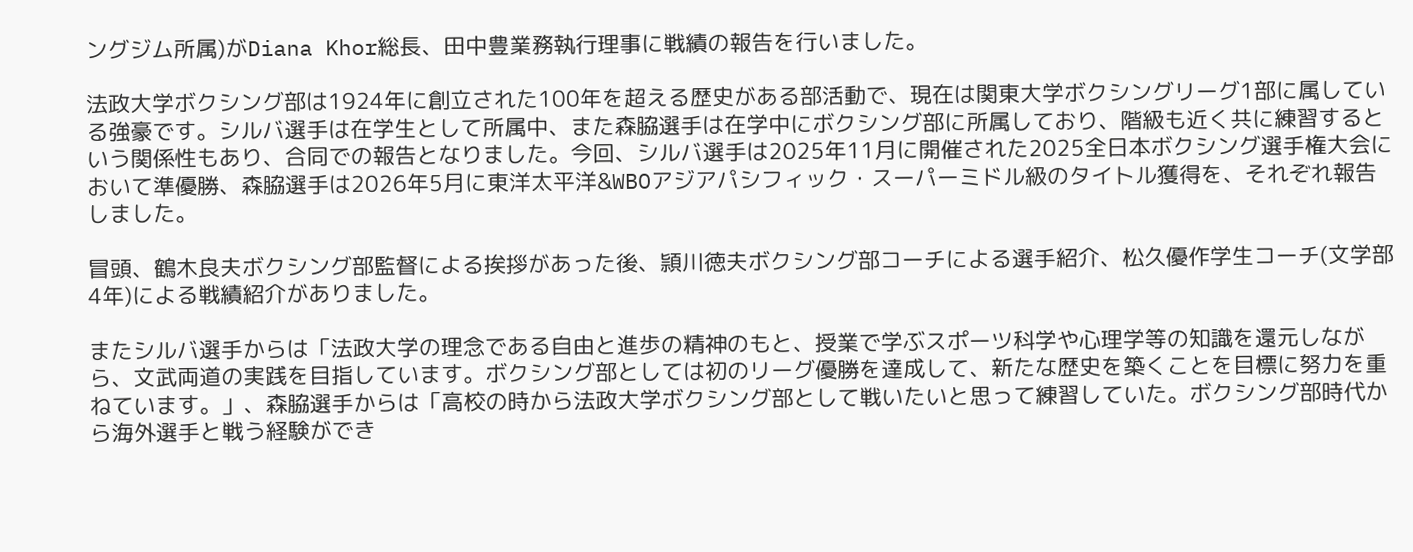ングジム所属)がDiana Khor総長、田中豊業務執行理事に戦績の報告を行いました。

法政大学ボクシング部は1924年に創立された100年を超える歴史がある部活動で、現在は関東大学ボクシングリーグ1部に属している強豪です。シルバ選手は在学生として所属中、また森脇選手は在学中にボクシング部に所属しており、階級も近く共に練習するという関係性もあり、合同での報告となりました。今回、シルバ選手は2025年11月に開催された2025全日本ボクシング選手権大会において準優勝、森脇選手は2026年5月に東洋太平洋&WBOアジアパシフィック・スーパーミドル級のタイトル獲得を、それぞれ報告しました。

冒頭、鶴木良夫ボクシング部監督による挨拶があった後、頴川徳夫ボクシング部コーチによる選手紹介、松久優作学生コーチ(文学部4年)による戦績紹介がありました。

またシルバ選手からは「法政大学の理念である自由と進歩の精神のもと、授業で学ぶスポーツ科学や心理学等の知識を還元しながら、文武両道の実践を目指しています。ボクシング部としては初のリーグ優勝を達成して、新たな歴史を築くことを目標に努力を重ねています。」、森脇選手からは「高校の時から法政大学ボクシング部として戦いたいと思って練習していた。ボクシング部時代から海外選手と戦う経験ができ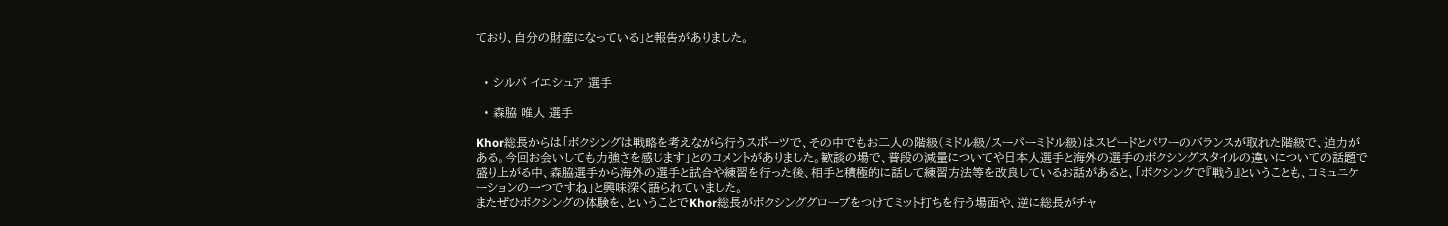ており、自分の財産になっている」と報告がありました。


  • シルバ イエシュア 選手

  • 森脇 唯人 選手

Khor総長からは「ボクシングは戦略を考えながら行うスポーツで、その中でもお二人の階級(ミドル級/スーパーミドル級)はスピードとパワーのバランスが取れた階級で、迫力がある。今回お会いしても力強さを感じます」とのコメントがありました。歓談の場で、普段の減量についてや日本人選手と海外の選手のボクシングスタイルの違いについての話題で盛り上がる中、森脇選手から海外の選手と試合や練習を行った後、相手と積極的に話して練習方法等を改良しているお話があると、「ボクシングで『戦う』ということも、コミュニケーションの一つですね」と興味深く語られていました。
またぜひボクシングの体験を、ということでKhor総長がボクシンググローブをつけてミット打ちを行う場面や、逆に総長がチャ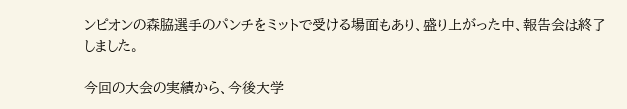ンピオンの森脇選手のパンチをミットで受ける場面もあり、盛り上がった中、報告会は終了しました。

今回の大会の実績から、今後大学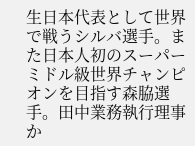生日本代表として世界で戦うシルバ選手。また日本人初のスーパーミドル級世界チャンピオンを目指す森脇選手。田中業務執行理事か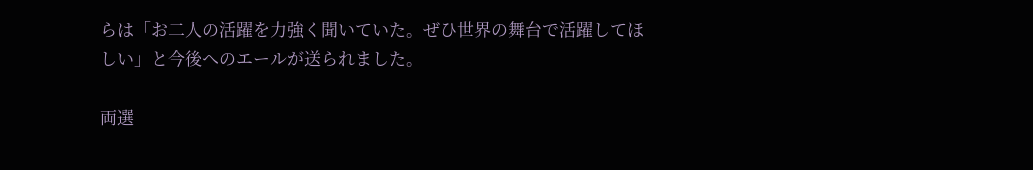らは「お二人の活躍を力強く聞いていた。ぜひ世界の舞台で活躍してほしい」と今後へのエールが送られました。

両選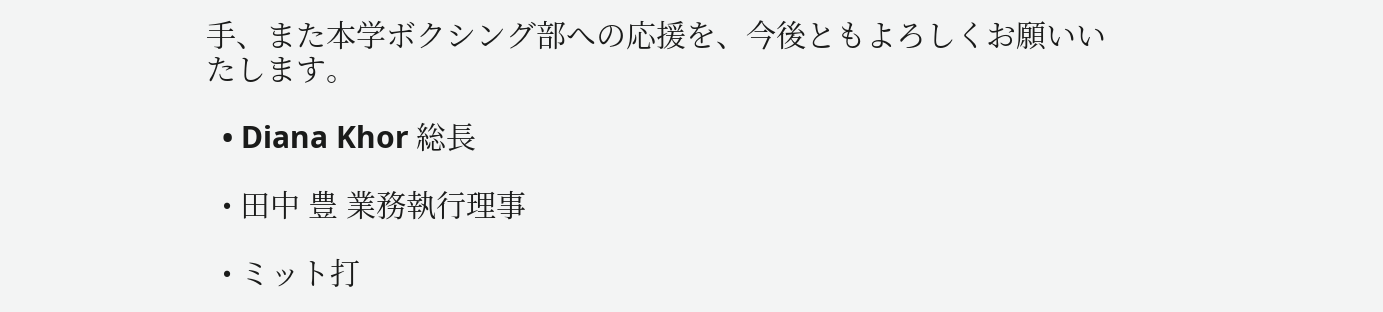手、また本学ボクシング部への応援を、今後ともよろしくお願いいたします。

  • Diana Khor 総長

  • 田中 豊 業務執行理事

  • ミット打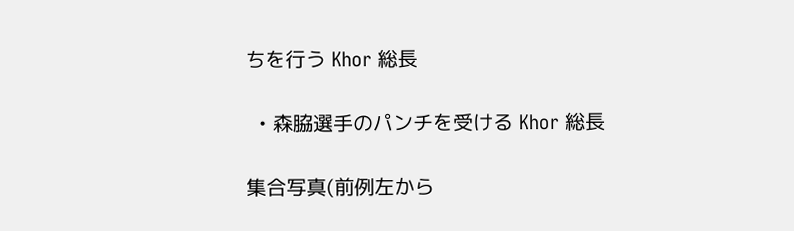ちを行う Khor 総長

  • 森脇選手のパンチを受ける Khor 総長

集合写真(前例左から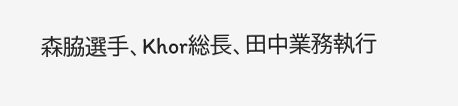森脇選手、Khor総長、田中業務執行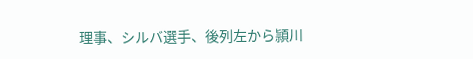理事、シルバ選手、後列左から頴川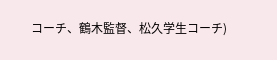コーチ、鶴木監督、松久学生コーチ)